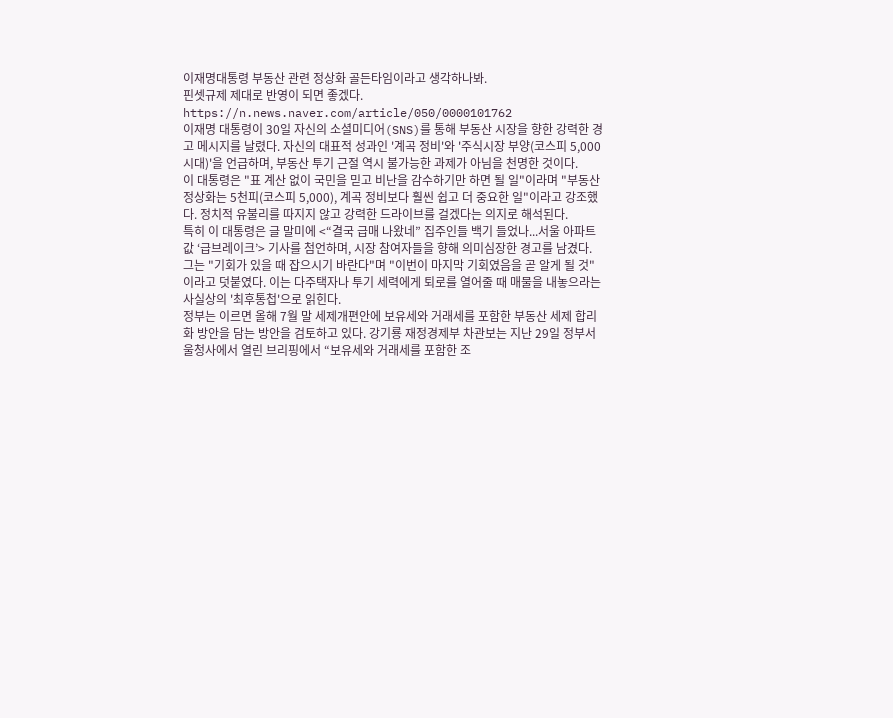이재명대통령 부동산 관련 정상화 골든타임이라고 생각하나봐.
핀셋규제 제대로 반영이 되면 좋겠다.
https://n.news.naver.com/article/050/0000101762
이재명 대통령이 30일 자신의 소셜미디어(SNS)를 통해 부동산 시장을 향한 강력한 경고 메시지를 날렸다. 자신의 대표적 성과인 '계곡 정비'와 '주식시장 부양(코스피 5,000 시대)'을 언급하며, 부동산 투기 근절 역시 불가능한 과제가 아님을 천명한 것이다.
이 대통령은 "표 계산 없이 국민을 믿고 비난을 감수하기만 하면 될 일"이라며 "부동산 정상화는 5천피(코스피 5,000), 계곡 정비보다 훨씬 쉽고 더 중요한 일"이라고 강조했다. 정치적 유불리를 따지지 않고 강력한 드라이브를 걸겠다는 의지로 해석된다.
특히 이 대통령은 글 말미에 <“결국 급매 나왔네” 집주인들 백기 들었나...서울 아파트값 ‘급브레이크’> 기사를 첨언하며, 시장 참여자들을 향해 의미심장한 경고를 남겼다. 그는 "기회가 있을 때 잡으시기 바란다"며 "이번이 마지막 기회였음을 곧 알게 될 것"이라고 덧붙였다. 이는 다주택자나 투기 세력에게 퇴로를 열어줄 때 매물을 내놓으라는 사실상의 '최후통첩'으로 읽힌다.
정부는 이르면 올해 7월 말 세제개편안에 보유세와 거래세를 포함한 부동산 세제 합리화 방안을 담는 방안을 검토하고 있다. 강기룡 재정경제부 차관보는 지난 29일 정부서울청사에서 열린 브리핑에서 “보유세와 거래세를 포함한 조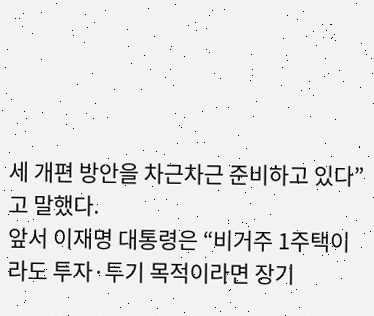세 개편 방안을 차근차근 준비하고 있다”고 말했다.
앞서 이재명 대통령은 “비거주 1주택이라도 투자·투기 목적이라면 장기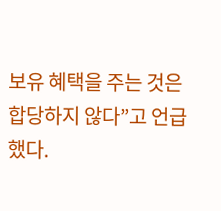보유 혜택을 주는 것은 합당하지 않다”고 언급했다.